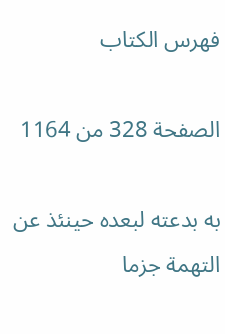فهرس الكتاب

الصفحة 328 من 1164

به بدعته لبعده حينئذ عن التهمة جزما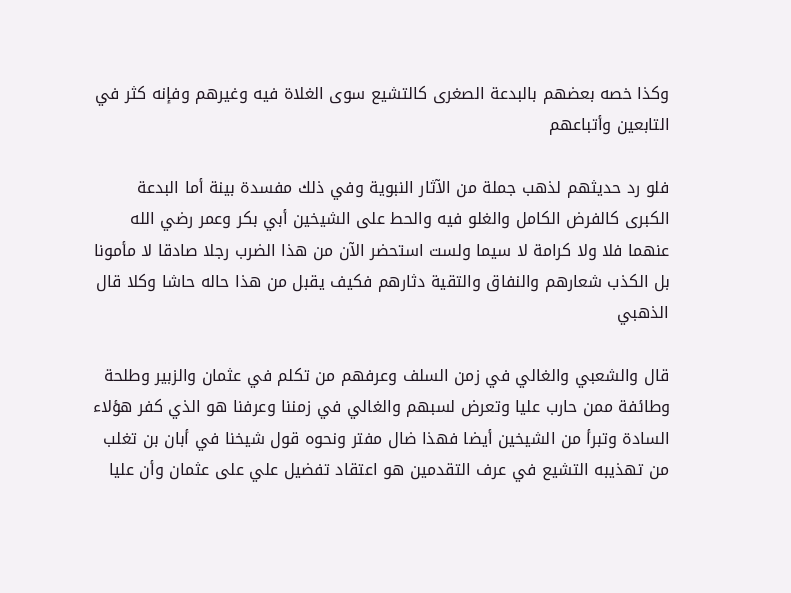وكذا خصه بعضهم بالبدعة الصغرى كالتشيع سوى الغلاة فيه وغيرهم وفإنه كثر في التابعين وأتباعهم

فلو رد حديثهم لذهب جملة من الآثار النبوية وفي ذلك مفسدة بينة أما البدعة الكبرى كالفرض الكامل والغلو فيه والحط على الشيخين أبي بكر وعمر رضي الله عنهما فلا ولا كرامة لا سيما ولست استحضر الآن من هذا الضرب رجلا صادقا لا مأمونا بل الكذب شعارهم والنفاق والتقية دثارهم فكيف يقبل من هذا حاله حاشا وكلا قال الذهبي

قال والشعبي والغالي في زمن السلف وعرفهم من تكلم في عثمان والزبير وطلحة وطائفة ممن حارب عليا وتعرض لسبهم والغالي في زمننا وعرفنا هو الذي كفر هؤلاء السادة وتبرأ من الشيخين أيضا فهذا ضال مفتر ونحوه قول شيخنا في أبان بن تغلب من تهذيبه التشيع في عرف التقدمين هو اعتقاد تفضيل علي على عثمان وأن عليا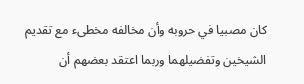كان مصبيا في حروبه وأن مخالفه مخطىء مع تقديم الشيخين وتفضيلهما وربما اعتقد بعضهم أن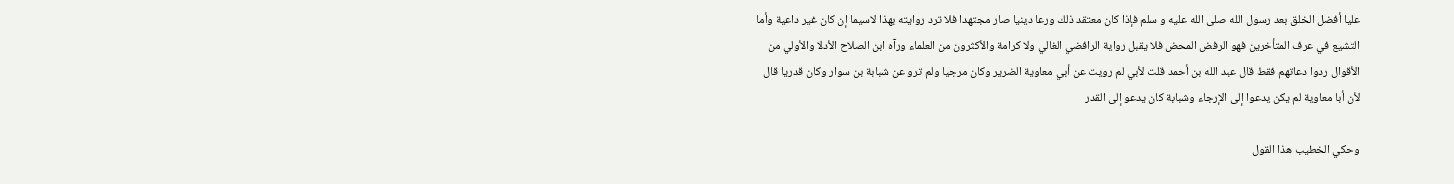عليا أفضل الخلق بعد رسول الله صلى الله عليه و سلم فإذا كان معتقد ذلك ورعا دينيا صار مجتهدا فلا ترد روايته بهذا لاسيما إن كان غير داعية وأما التشيع في عرف المتأخرين فهو الرفض المحض فلا يقبل رواية الرافضي الغالي ولا كرامة والأكثرون من العلماء ورآه ابن الصلاح الأدلا والأولي من الأقوال ردوا دعاتهم فقط قال عبد الله بن أحمد قلت لأبي لم رويت عن أبي معاوية الضرير وكان مرجيا ولم ترو عن شبابة بن سوار وكان قدريا قال لأن أبا معاوية لم يكن يدعوا إلى الإرجاء وشبابة كان يدعو إلى القدر

وحكي الخطيب هذا القول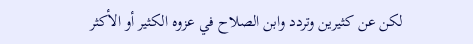لكن عن كثيرين وتردد وابن الصلاح في عزوه الكثير أو الأكثر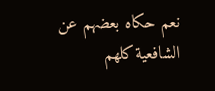نعم حكاه بعضهم عن الشافعية كلهم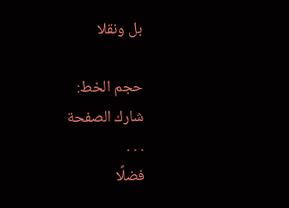بل ونقلا

حجم الخط:
شارك الصفحة
. . .
فضلًا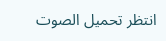انتظر تحميل الصوت